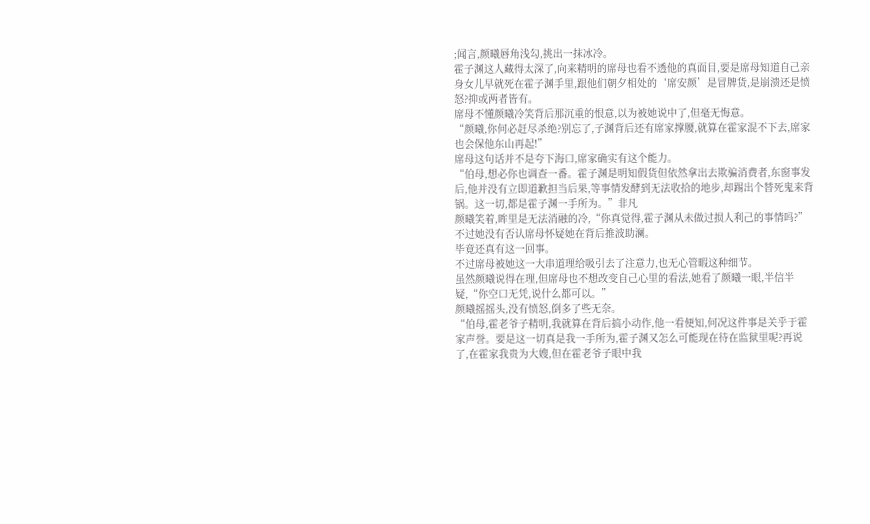;闻言,颜曦唇角浅勾,挑出一抹冰冷。
霍子渊这人藏得太深了,向来精明的席母也看不透他的真面目,要是席母知道自己亲身女儿早就死在霍子渊手里,跟他们朝夕相处的‘席安颜’是冒牌货,是崩溃还是愤怒?抑或两者皆有。
席母不懂颜曦冷笑背后那沉重的恨意,以为被她说中了,但毫无悔意。
“颜曦,你何必赶尽杀绝?别忘了,子渊背后还有席家撑腰,就算在霍家混不下去,席家也会保他东山再起!”
席母这句话并不是夸下海口,席家确实有这个能力。
“伯母,想必你也调查一番。霍子渊是明知假货但依然拿出去欺骗消费者,东窗事发后,他并没有立即道歉担当后果,等事情发酵到无法收拾的地步,却踢出个替死鬼来背锅。这一切,都是霍子渊一手所为。”非凡
颜曦笑着,眸里是无法消融的冷,“你真觉得,霍子渊从未做过损人利己的事情吗?”不过她没有否认席母怀疑她在背后推波助澜。
毕竟还真有这一回事。
不过席母被她这一大串道理给吸引去了注意力,也无心管暇这种细节。
虽然颜曦说得在理,但席母也不想改变自己心里的看法,她看了颜曦一眼,半信半疑,“你空口无凭,说什么都可以。”
颜曦摇摇头,没有愤怒,倒多了些无奈。
“伯母,霍老爷子精明,我就算在背后搞小动作,他一看便知,何况这件事是关乎于霍家声誉。要是这一切真是我一手所为,霍子渊又怎么可能现在待在监狱里呢?再说了,在霍家我贵为大嫂,但在霍老爷子眼中我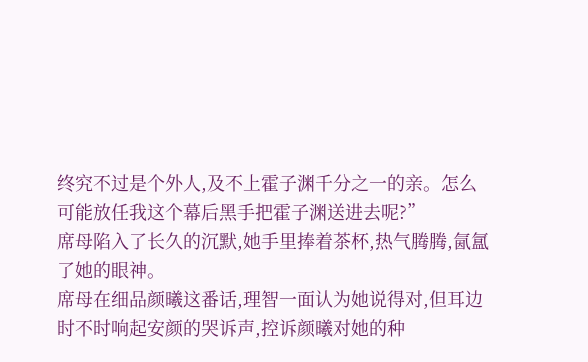终究不过是个外人,及不上霍子渊千分之一的亲。怎么可能放任我这个幕后黑手把霍子渊送进去呢?”
席母陷入了长久的沉默,她手里捧着茶杯,热气腾腾,氤氲了她的眼神。
席母在细品颜曦这番话,理智一面认为她说得对,但耳边时不时响起安颜的哭诉声,控诉颜曦对她的种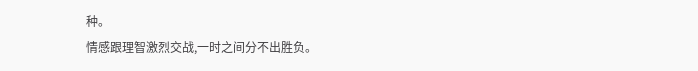种。
情感跟理智激烈交战,一时之间分不出胜负。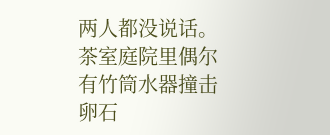两人都没说话。
茶室庭院里偶尔有竹筒水器撞击卵石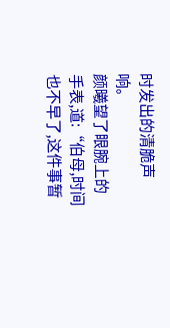时发出的清脆声响。
颜曦望了眼腕上的手表,道:“伯母,时间也不早了,这件事暂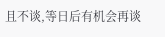且不谈,等日后有机会再谈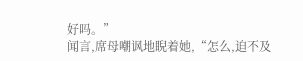好吗。”
闻言,席母嘲讽地睨着她,“怎么,迫不及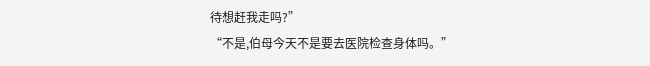待想赶我走吗?”
“不是,伯母今天不是要去医院检查身体吗。”